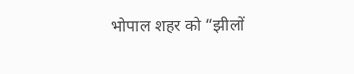भोपाल शहर को “झीलों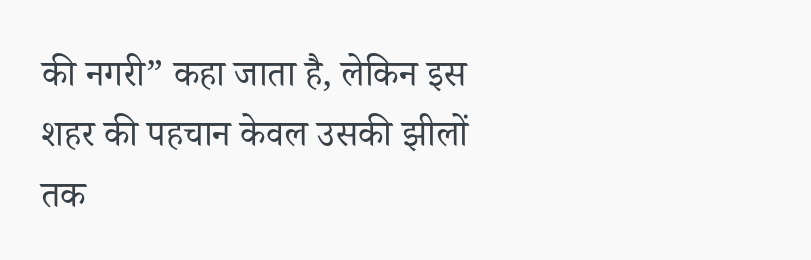की नगरी” कहा जाता है, लेकिन इस शहर की पहचान केवल उसकी झीलों तक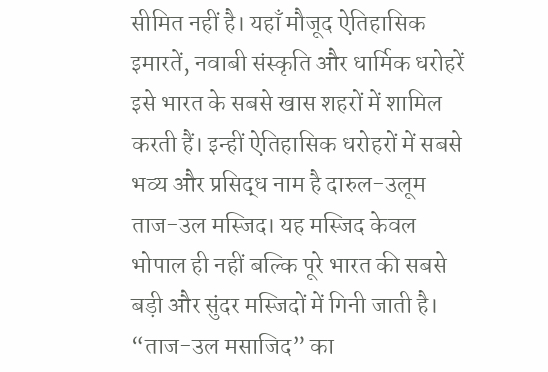सीमित नहीं है। यहाँ मौजूद ऐतिहासिक इमारतें, नवाबी संस्कृति और धार्मिक धरोहरें इसे भारत के सबसे खास शहरों में शामिल करती हैं। इन्हीं ऐतिहासिक धरोहरों में सबसे भव्य और प्रसिद्ध नाम है दारुल-उलूम ताज-उल मस्जिद। यह मस्जिद केवल भोपाल ही नहीं बल्कि पूरे भारत की सबसे बड़ी और सुंदर मस्जिदों में गिनी जाती है। “ताज-उल मसाजिद” का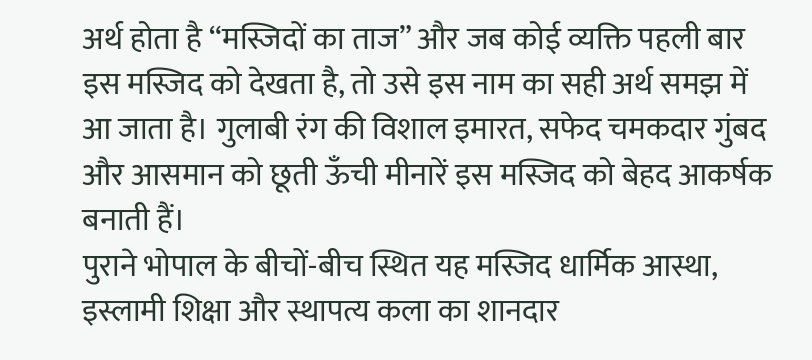अर्थ होता है “मस्जिदों का ताज” और जब कोई व्यक्ति पहली बार इस मस्जिद को देखता है, तो उसे इस नाम का सही अर्थ समझ में आ जाता है। गुलाबी रंग की विशाल इमारत, सफेद चमकदार गुंबद और आसमान को छूती ऊँची मीनारें इस मस्जिद को बेहद आकर्षक बनाती हैं।
पुराने भोपाल के बीचों-बीच स्थित यह मस्जिद धार्मिक आस्था, इस्लामी शिक्षा और स्थापत्य कला का शानदार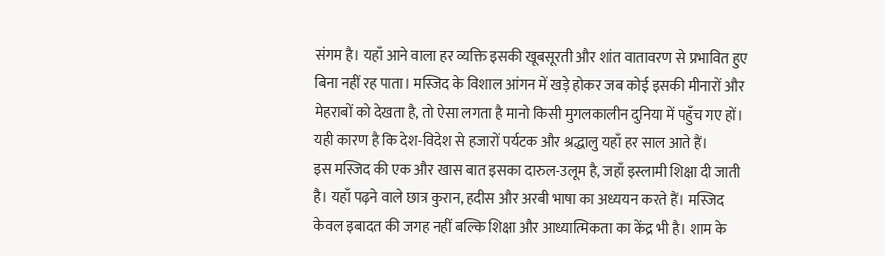संगम है। यहाँ आने वाला हर व्यक्ति इसकी खूबसूरती और शांत वातावरण से प्रभावित हुए बिना नहीं रह पाता। मस्जिद के विशाल आंगन में खड़े होकर जब कोई इसकी मीनारों और मेहराबों को देखता है, तो ऐसा लगता है मानो किसी मुगलकालीन दुनिया में पहुँच गए हों। यही कारण है कि देश-विदेश से हजारों पर्यटक और श्रद्धालु यहाँ हर साल आते हैं।
इस मस्जिद की एक और खास बात इसका दारुल-उलूम है, जहाँ इस्लामी शिक्षा दी जाती है। यहाँ पढ़ने वाले छात्र कुरान, हदीस और अरबी भाषा का अध्ययन करते हैं। मस्जिद केवल इबादत की जगह नहीं बल्कि शिक्षा और आध्यात्मिकता का केंद्र भी है। शाम के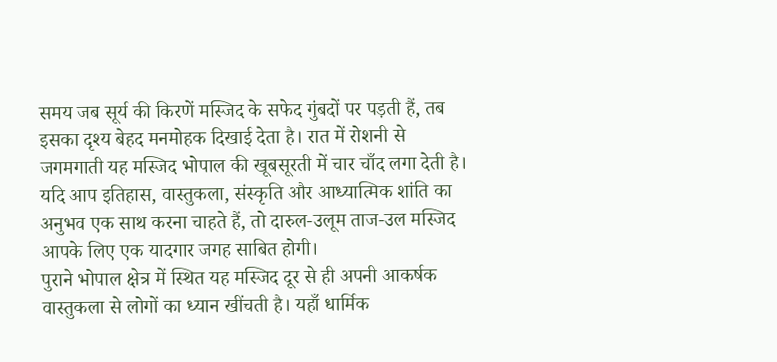समय जब सूर्य की किरणें मस्जिद के सफेद गुंबदों पर पड़ती हैं, तब इसका दृश्य बेहद मनमोहक दिखाई देता है। रात में रोशनी से जगमगाती यह मस्जिद भोपाल की खूबसूरती में चार चाँद लगा देती है। यदि आप इतिहास, वास्तुकला, संस्कृति और आध्यात्मिक शांति का अनुभव एक साथ करना चाहते हैं, तो दारुल-उलूम ताज-उल मस्जिद आपके लिए एक यादगार जगह साबित होगी।
पुराने भोपाल क्षेत्र में स्थित यह मस्जिद दूर से ही अपनी आकर्षक वास्तुकला से लोगों का ध्यान खींचती है। यहाँ धार्मिक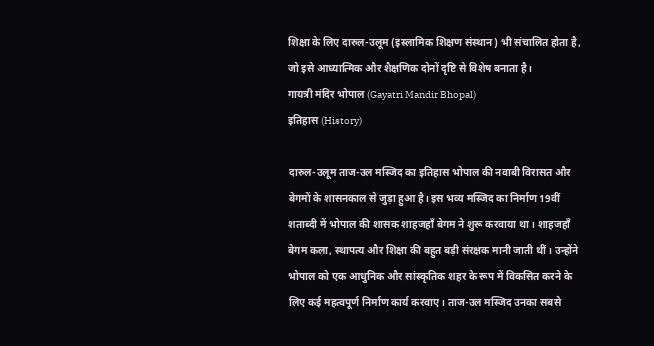शिक्षा के लिए दारुल-उलूम (इस्लामिक शिक्षण संस्थान) भी संचालित होता है, जो इसे आध्यात्मिक और शैक्षणिक दोनों दृष्टि से विशेष बनाता है।
गायत्री मंदिर भोपाल (Gayatri Mandir Bhopal)
इतिहास (History)

दारुल-उलूम ताज-उल मस्जिद का इतिहास भोपाल की नवाबी विरासत और बेगमों के शासनकाल से जुड़ा हुआ है। इस भव्य मस्जिद का निर्माण 19वीं शताब्दी में भोपाल की शासक शाहजहाँ बेगम ने शुरू करवाया था। शाहजहाँ बेगम कला, स्थापत्य और शिक्षा की बहुत बड़ी संरक्षक मानी जाती थीं। उन्होंने भोपाल को एक आधुनिक और सांस्कृतिक शहर के रूप में विकसित करने के लिए कई महत्वपूर्ण निर्माण कार्य करवाए। ताज-उल मस्जिद उनका सबसे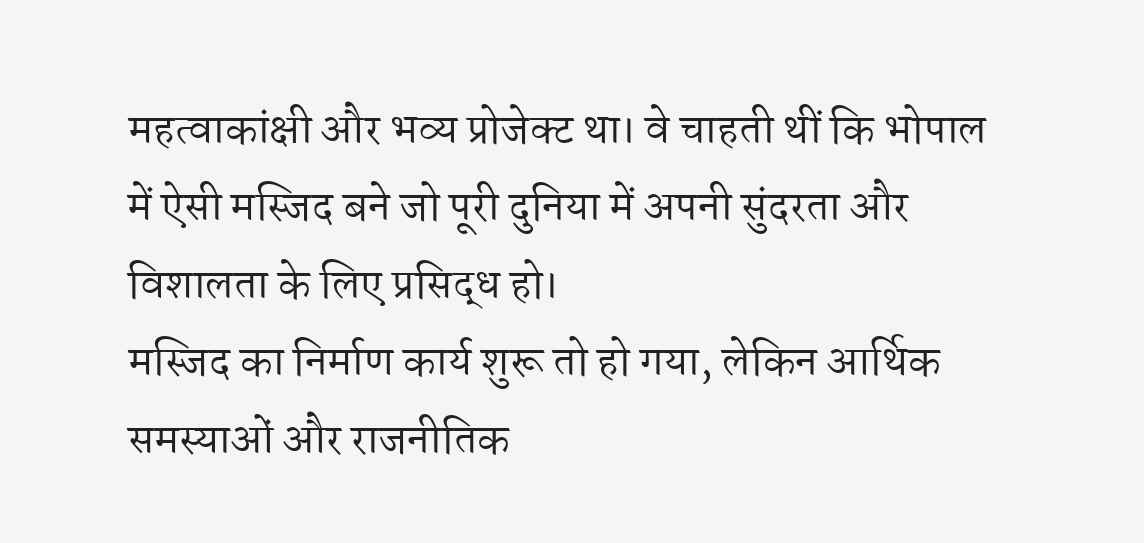महत्वाकांक्षी और भव्य प्रोजेक्ट था। वे चाहती थीं कि भोपाल में ऐसी मस्जिद बने जो पूरी दुनिया में अपनी सुंदरता और विशालता के लिए प्रसिद्ध हो।
मस्जिद का निर्माण कार्य शुरू तो हो गया, लेकिन आर्थिक समस्याओं और राजनीतिक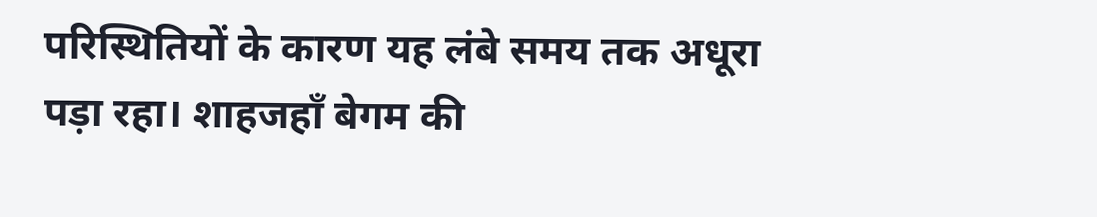परिस्थितियों के कारण यह लंबे समय तक अधूरा पड़ा रहा। शाहजहाँ बेगम की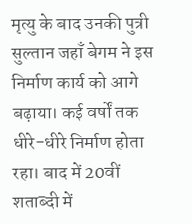मृत्यु के बाद उनकी पुत्री सुल्तान जहाँ बेगम ने इस निर्माण कार्य को आगे बढ़ाया। कई वर्षों तक धीरे-धीरे निर्माण होता रहा। बाद में 20वीं शताब्दी में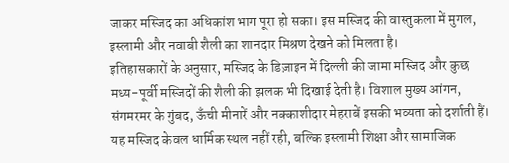जाकर मस्जिद का अधिकांश भाग पूरा हो सका। इस मस्जिद की वास्तुकला में मुगल, इस्लामी और नवाबी शैली का शानदार मिश्रण देखने को मिलता है।
इतिहासकारों के अनुसार, मस्जिद के डिज़ाइन में दिल्ली की जामा मस्जिद और कुछ मध्य-पूर्वी मस्जिदों की शैली की झलक भी दिखाई देती है। विशाल मुख्य आंगन, संगमरमर के गुंबद, ऊँची मीनारें और नक्काशीदार मेहराबें इसकी भव्यता को दर्शाती हैं। यह मस्जिद केवल धार्मिक स्थल नहीं रही, बल्कि इस्लामी शिक्षा और सामाजिक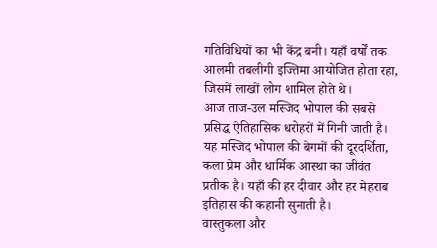गतिविधियों का भी केंद्र बनी। यहाँ वर्षों तक आलमी तबलीगी इज्तिमा आयोजित होता रहा, जिसमें लाखों लोग शामिल होते थे।
आज ताज-उल मस्जिद भोपाल की सबसे प्रसिद्ध ऐतिहासिक धरोहरों में गिनी जाती है। यह मस्जिद भोपाल की बेगमों की दूरदर्शिता, कला प्रेम और धार्मिक आस्था का जीवंत प्रतीक है। यहाँ की हर दीवार और हर मेहराब इतिहास की कहानी सुनाती है।
वास्तुकला और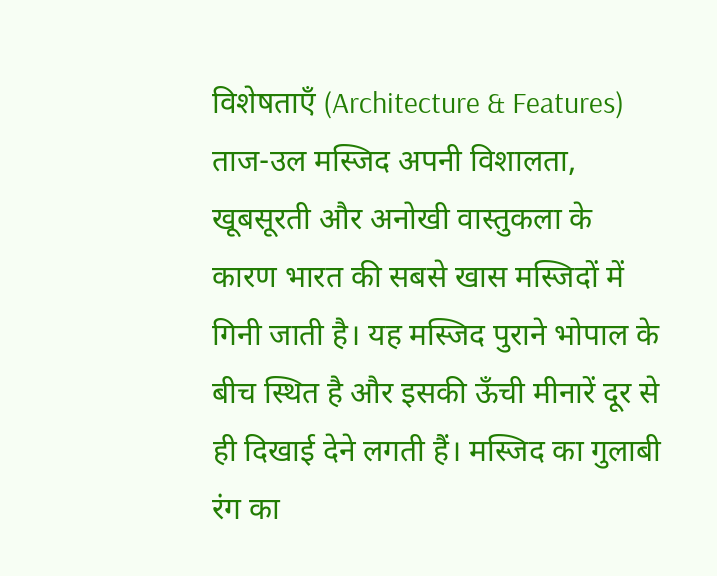विशेषताएँ (Architecture & Features)
ताज-उल मस्जिद अपनी विशालता, खूबसूरती और अनोखी वास्तुकला के कारण भारत की सबसे खास मस्जिदों में गिनी जाती है। यह मस्जिद पुराने भोपाल के बीच स्थित है और इसकी ऊँची मीनारें दूर से ही दिखाई देने लगती हैं। मस्जिद का गुलाबी रंग का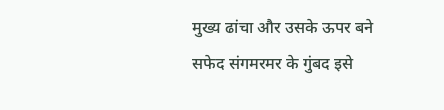मुख्य ढांचा और उसके ऊपर बने सफेद संगमरमर के गुंबद इसे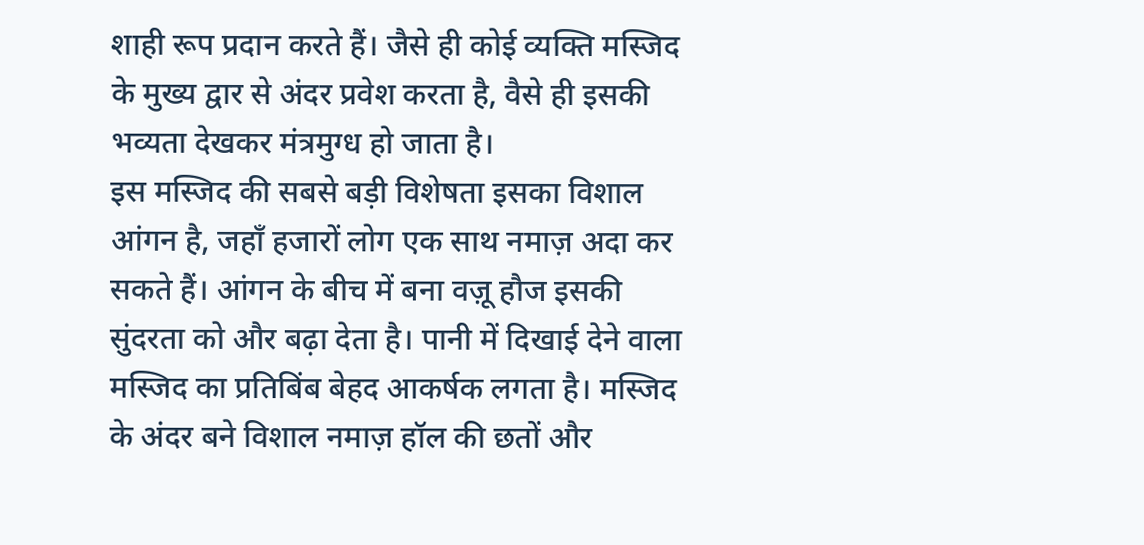शाही रूप प्रदान करते हैं। जैसे ही कोई व्यक्ति मस्जिद के मुख्य द्वार से अंदर प्रवेश करता है, वैसे ही इसकी भव्यता देखकर मंत्रमुग्ध हो जाता है।
इस मस्जिद की सबसे बड़ी विशेषता इसका विशाल आंगन है, जहाँ हजारों लोग एक साथ नमाज़ अदा कर सकते हैं। आंगन के बीच में बना वज़ू हौज इसकी सुंदरता को और बढ़ा देता है। पानी में दिखाई देने वाला मस्जिद का प्रतिबिंब बेहद आकर्षक लगता है। मस्जिद के अंदर बने विशाल नमाज़ हॉल की छतों और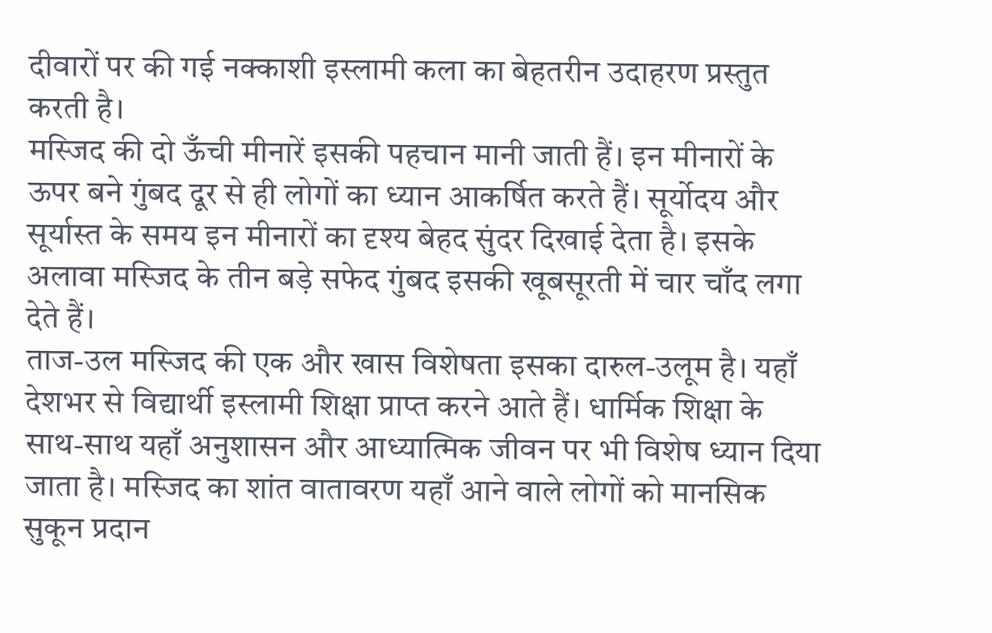दीवारों पर की गई नक्काशी इस्लामी कला का बेहतरीन उदाहरण प्रस्तुत करती है।
मस्जिद की दो ऊँची मीनारें इसकी पहचान मानी जाती हैं। इन मीनारों के ऊपर बने गुंबद दूर से ही लोगों का ध्यान आकर्षित करते हैं। सूर्योदय और सूर्यास्त के समय इन मीनारों का दृश्य बेहद सुंदर दिखाई देता है। इसके अलावा मस्जिद के तीन बड़े सफेद गुंबद इसकी खूबसूरती में चार चाँद लगा देते हैं।
ताज-उल मस्जिद की एक और खास विशेषता इसका दारुल-उलूम है। यहाँ देशभर से विद्यार्थी इस्लामी शिक्षा प्राप्त करने आते हैं। धार्मिक शिक्षा के साथ-साथ यहाँ अनुशासन और आध्यात्मिक जीवन पर भी विशेष ध्यान दिया जाता है। मस्जिद का शांत वातावरण यहाँ आने वाले लोगों को मानसिक सुकून प्रदान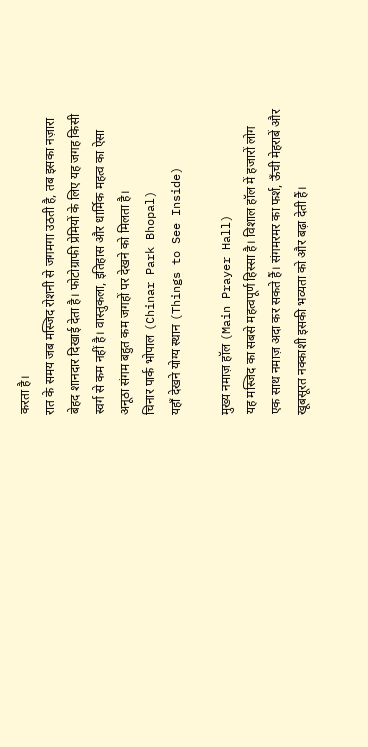करता है।
रात के समय जब मस्जिद रोशनी से जगमगा उठती है, तब इसका नज़ारा बेहद शानदार दिखाई देता है। फोटोग्राफी प्रेमियों के लिए यह जगह किसी स्वर्ग से कम नहीं है। वास्तुकला, इतिहास और धार्मिक महत्व का ऐसा अनूठा संगम बहुत कम जगहों पर देखने को मिलता है।
चिनार पार्क भोपाल (Chinar Park Bhopal)
यहाँ देखने योग्य स्थान (Things to See Inside)

मुख्य नमाज़ हॉल (Main Prayer Hall)
यह मस्जिद का सबसे महत्वपूर्ण हिस्सा है। विशाल हॉल में हजारों लोग एक साथ नमाज़ अदा कर सकते हैं। संगमरमर का फर्श, ऊँची मेहराबें और खूबसूरत नक्काशी इसकी भव्यता को और बढ़ा देती हैं।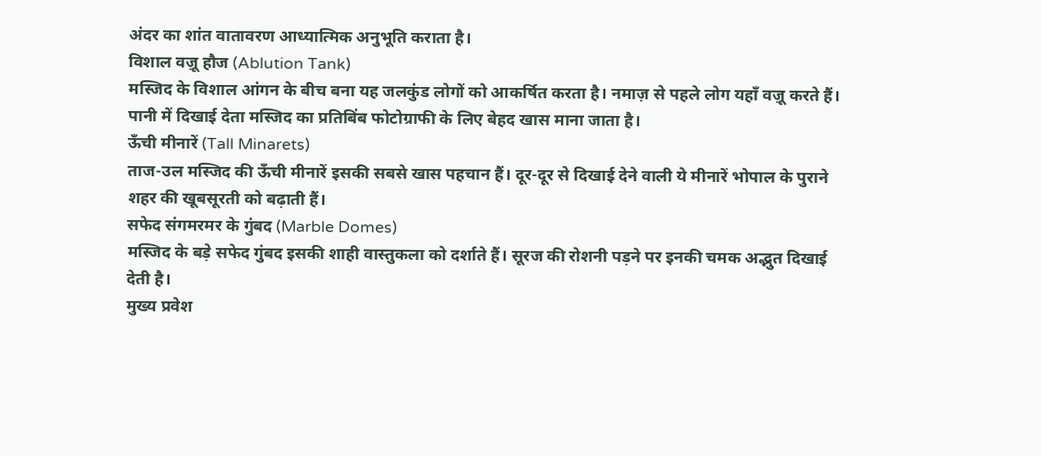अंदर का शांत वातावरण आध्यात्मिक अनुभूति कराता है।
विशाल वज़ू हौज (Ablution Tank)
मस्जिद के विशाल आंगन के बीच बना यह जलकुंड लोगों को आकर्षित करता है। नमाज़ से पहले लोग यहाँ वज़ू करते हैं। पानी में दिखाई देता मस्जिद का प्रतिबिंब फोटोग्राफी के लिए बेहद खास माना जाता है।
ऊँची मीनारें (Tall Minarets)
ताज-उल मस्जिद की ऊँची मीनारें इसकी सबसे खास पहचान हैं। दूर-दूर से दिखाई देने वाली ये मीनारें भोपाल के पुराने शहर की खूबसूरती को बढ़ाती हैं।
सफेद संगमरमर के गुंबद (Marble Domes)
मस्जिद के बड़े सफेद गुंबद इसकी शाही वास्तुकला को दर्शाते हैं। सूरज की रोशनी पड़ने पर इनकी चमक अद्भुत दिखाई देती है।
मुख्य प्रवेश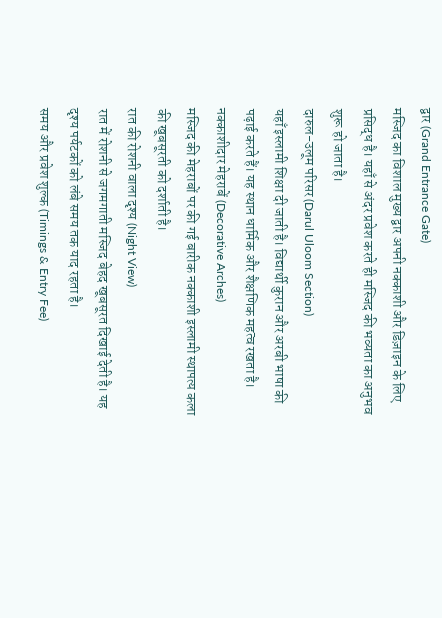द्वार (Grand Entrance Gate)
मस्जिद का विशाल मुख्य द्वार अपनी नक्काशी और डिज़ाइन के लिए प्रसिद्ध है। यहाँ से अंदर प्रवेश करते ही मस्जिद की भव्यता का अनुभव शुरू हो जाता है।
दारुल-उलूम परिसर (Darul Uloom Section)
यहाँ इस्लामी शिक्षा दी जाती है। विद्यार्थी कुरान और अरबी भाषा की पढ़ाई करते हैं। यह स्थान धार्मिक और शैक्षणिक महत्व रखता है।
नक्काशीदार मेहराबें (Decorative Arches)
मस्जिद की मेहराबों पर की गई बारीक नक्काशी इस्लामी स्थापत्य कला की खूबसूरती को दर्शाती है।
रात की रोशनी वाला दृश्य (Night View)
रात में रोशनी से जगमगाती मस्जिद बेहद खूबसूरत दिखाई देती है। यह दृश्य पर्यटकों को लंबे समय तक याद रहता है।
समय और प्रवेश शुल्क (Timings & Entry Fee)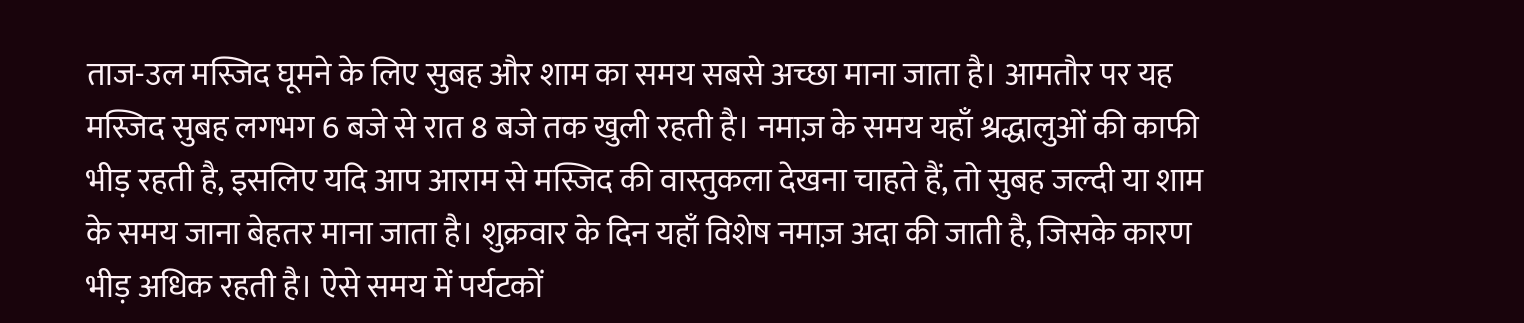ताज-उल मस्जिद घूमने के लिए सुबह और शाम का समय सबसे अच्छा माना जाता है। आमतौर पर यह मस्जिद सुबह लगभग 6 बजे से रात 8 बजे तक खुली रहती है। नमाज़ के समय यहाँ श्रद्धालुओं की काफी भीड़ रहती है, इसलिए यदि आप आराम से मस्जिद की वास्तुकला देखना चाहते हैं, तो सुबह जल्दी या शाम के समय जाना बेहतर माना जाता है। शुक्रवार के दिन यहाँ विशेष नमाज़ अदा की जाती है, जिसके कारण भीड़ अधिक रहती है। ऐसे समय में पर्यटकों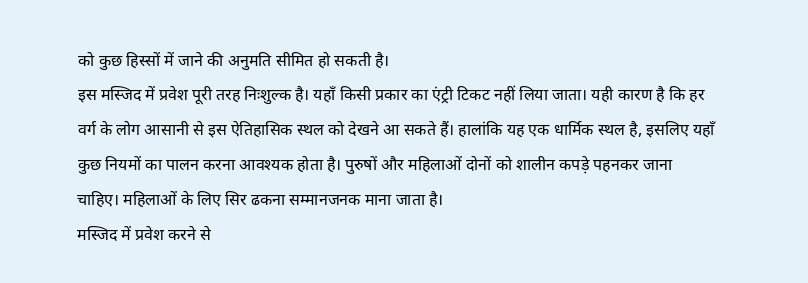को कुछ हिस्सों में जाने की अनुमति सीमित हो सकती है।
इस मस्जिद में प्रवेश पूरी तरह निःशुल्क है। यहाँ किसी प्रकार का एंट्री टिकट नहीं लिया जाता। यही कारण है कि हर वर्ग के लोग आसानी से इस ऐतिहासिक स्थल को देखने आ सकते हैं। हालांकि यह एक धार्मिक स्थल है, इसलिए यहाँ कुछ नियमों का पालन करना आवश्यक होता है। पुरुषों और महिलाओं दोनों को शालीन कपड़े पहनकर जाना चाहिए। महिलाओं के लिए सिर ढकना सम्मानजनक माना जाता है।
मस्जिद में प्रवेश करने से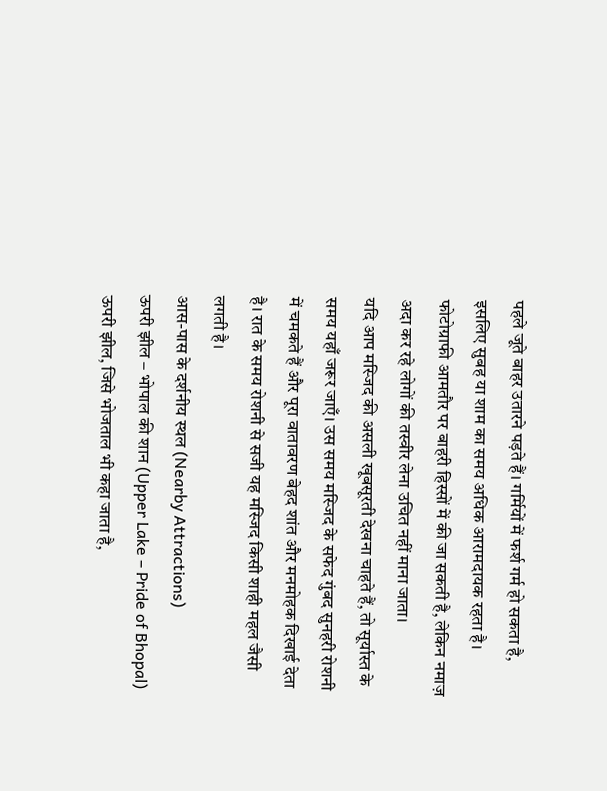पहले जूते बाहर उतारने पड़ते हैं। गर्मियों में फर्श गर्म हो सकता है, इसलिए सुबह या शाम का समय अधिक आरामदायक रहता है। फोटोग्राफी आमतौर पर बाहरी हिस्सों में की जा सकती है, लेकिन नमाज़ अदा कर रहे लोगों की तस्वीर लेना उचित नहीं माना जाता।
यदि आप मस्जिद की असली खूबसूरती देखना चाहते हैं, तो सूर्यास्त के समय यहाँ जरूर जाएँ। उस समय मस्जिद के सफेद गुंबद सुनहरी रोशनी में चमकते हैं और पूरा वातावरण बेहद शांत और मनमोहक दिखाई देता है। रात के समय रोशनी से सजी यह मस्जिद किसी शाही महल जैसी लगती है।
आस-पास के दर्शनीय स्थल (Nearby Attractions)
ऊपरी झील – भोपाल की शान (Upper Lake – Pride of Bhopal)
ऊपरी झील, जिसे भोजताल भी कहा जाता है,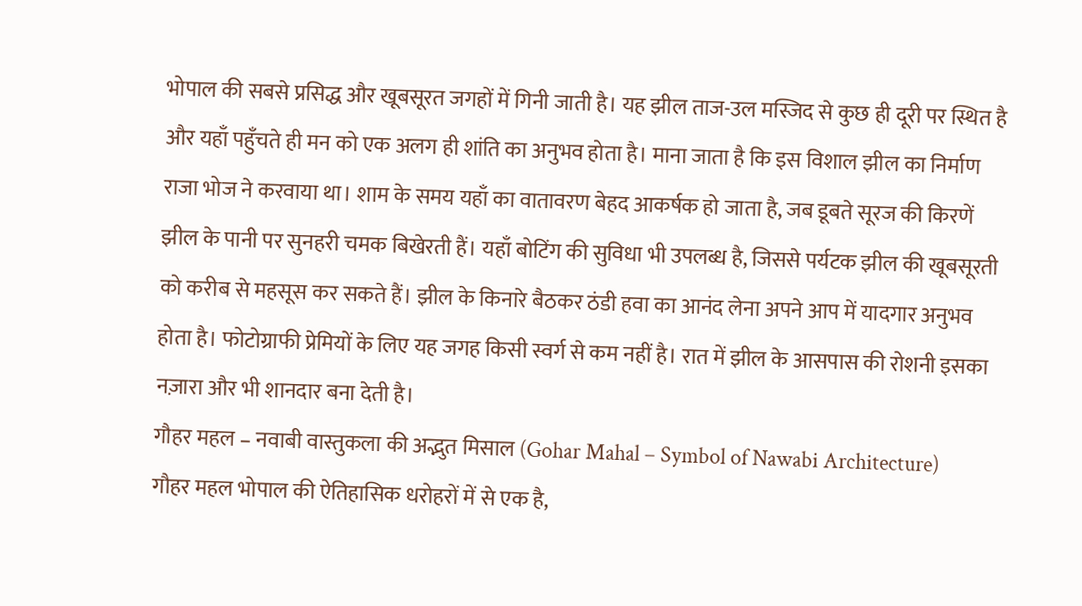भोपाल की सबसे प्रसिद्ध और खूबसूरत जगहों में गिनी जाती है। यह झील ताज-उल मस्जिद से कुछ ही दूरी पर स्थित है और यहाँ पहुँचते ही मन को एक अलग ही शांति का अनुभव होता है। माना जाता है कि इस विशाल झील का निर्माण राजा भोज ने करवाया था। शाम के समय यहाँ का वातावरण बेहद आकर्षक हो जाता है, जब डूबते सूरज की किरणें झील के पानी पर सुनहरी चमक बिखेरती हैं। यहाँ बोटिंग की सुविधा भी उपलब्ध है, जिससे पर्यटक झील की खूबसूरती को करीब से महसूस कर सकते हैं। झील के किनारे बैठकर ठंडी हवा का आनंद लेना अपने आप में यादगार अनुभव होता है। फोटोग्राफी प्रेमियों के लिए यह जगह किसी स्वर्ग से कम नहीं है। रात में झील के आसपास की रोशनी इसका नज़ारा और भी शानदार बना देती है।
गौहर महल – नवाबी वास्तुकला की अद्भुत मिसाल (Gohar Mahal – Symbol of Nawabi Architecture)
गौहर महल भोपाल की ऐतिहासिक धरोहरों में से एक है,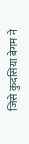जिसे कुदसिया बेगम ने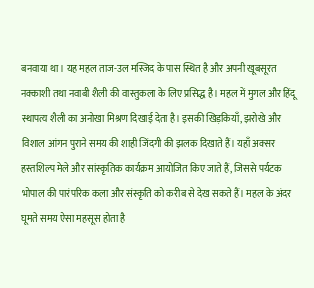बनवाया था। यह महल ताज-उल मस्जिद के पास स्थित है और अपनी खूबसूरत नक्काशी तथा नवाबी शैली की वास्तुकला के लिए प्रसिद्ध है। महल में मुगल और हिंदू स्थापत्य शैली का अनोखा मिश्रण दिखाई देता है। इसकी खिड़कियाँ, झरोखे और विशाल आंगन पुराने समय की शाही जिंदगी की झलक दिखाते हैं। यहाँ अक्सर हस्तशिल्प मेले और सांस्कृतिक कार्यक्रम आयोजित किए जाते हैं, जिससे पर्यटक भोपाल की पारंपरिक कला और संस्कृति को करीब से देख सकते हैं। महल के अंदर घूमते समय ऐसा महसूस होता है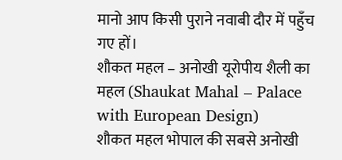मानो आप किसी पुराने नवाबी दौर में पहुँच गए हों।
शौकत महल – अनोखी यूरोपीय शैली का महल (Shaukat Mahal – Palace with European Design)
शौकत महल भोपाल की सबसे अनोखी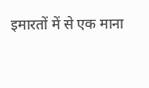इमारतों में से एक माना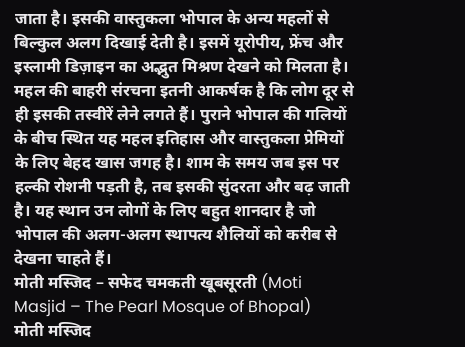जाता है। इसकी वास्तुकला भोपाल के अन्य महलों से बिल्कुल अलग दिखाई देती है। इसमें यूरोपीय, फ्रेंच और इस्लामी डिज़ाइन का अद्भुत मिश्रण देखने को मिलता है। महल की बाहरी संरचना इतनी आकर्षक है कि लोग दूर से ही इसकी तस्वीरें लेने लगते हैं। पुराने भोपाल की गलियों के बीच स्थित यह महल इतिहास और वास्तुकला प्रेमियों के लिए बेहद खास जगह है। शाम के समय जब इस पर हल्की रोशनी पड़ती है, तब इसकी सुंदरता और बढ़ जाती है। यह स्थान उन लोगों के लिए बहुत शानदार है जो भोपाल की अलग-अलग स्थापत्य शैलियों को करीब से देखना चाहते हैं।
मोती मस्जिद – सफेद चमकती खूबसूरती (Moti Masjid – The Pearl Mosque of Bhopal)
मोती मस्जिद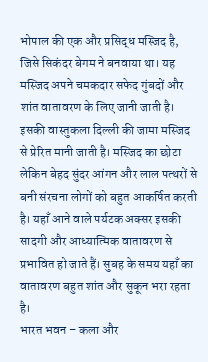भोपाल की एक और प्रसिद्ध मस्जिद है, जिसे सिकंदर बेगम ने बनवाया था। यह मस्जिद अपने चमकदार सफेद गुंबदों और शांत वातावरण के लिए जानी जाती है। इसकी वास्तुकला दिल्ली की जामा मस्जिद से प्रेरित मानी जाती है। मस्जिद का छोटा लेकिन बेहद सुंदर आंगन और लाल पत्थरों से बनी संरचना लोगों को बहुत आकर्षित करती है। यहाँ आने वाले पर्यटक अक्सर इसकी सादगी और आध्यात्मिक वातावरण से प्रभावित हो जाते हैं। सुबह के समय यहाँ का वातावरण बहुत शांत और सुकून भरा रहता है।
भारत भवन – कला और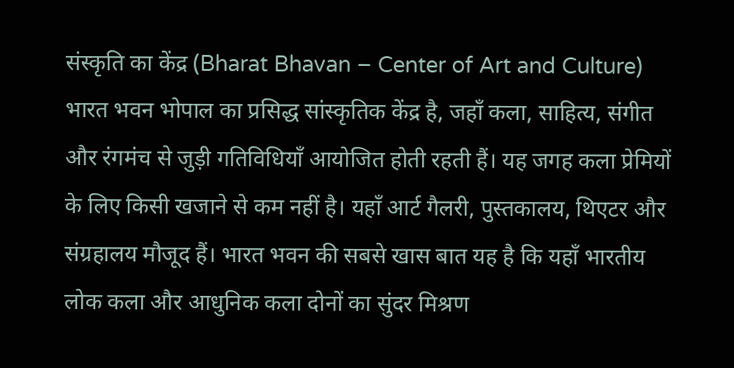संस्कृति का केंद्र (Bharat Bhavan – Center of Art and Culture)
भारत भवन भोपाल का प्रसिद्ध सांस्कृतिक केंद्र है, जहाँ कला, साहित्य, संगीत और रंगमंच से जुड़ी गतिविधियाँ आयोजित होती रहती हैं। यह जगह कला प्रेमियों के लिए किसी खजाने से कम नहीं है। यहाँ आर्ट गैलरी, पुस्तकालय, थिएटर और संग्रहालय मौजूद हैं। भारत भवन की सबसे खास बात यह है कि यहाँ भारतीय लोक कला और आधुनिक कला दोनों का सुंदर मिश्रण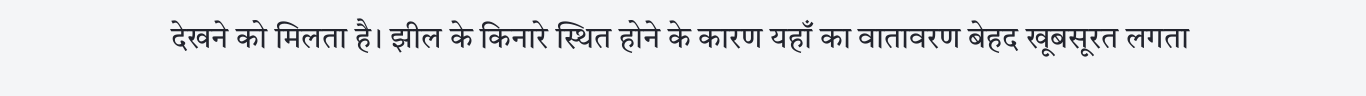देखने को मिलता है। झील के किनारे स्थित होने के कारण यहाँ का वातावरण बेहद खूबसूरत लगता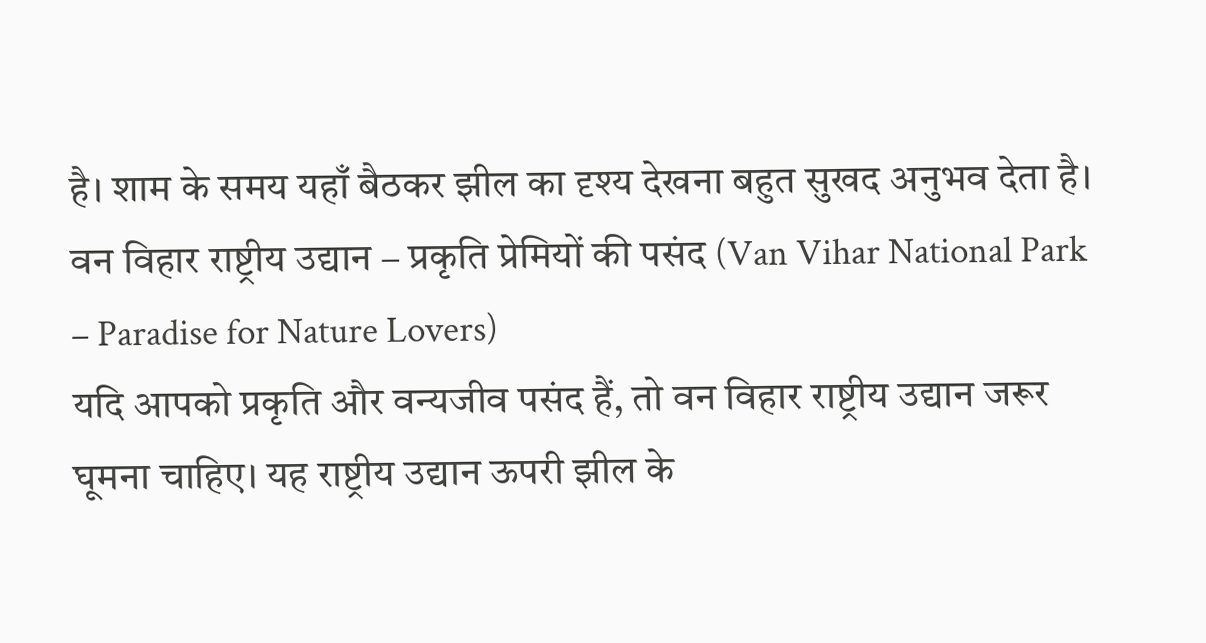है। शाम के समय यहाँ बैठकर झील का दृश्य देखना बहुत सुखद अनुभव देता है।
वन विहार राष्ट्रीय उद्यान – प्रकृति प्रेमियों की पसंद (Van Vihar National Park – Paradise for Nature Lovers)
यदि आपको प्रकृति और वन्यजीव पसंद हैं, तो वन विहार राष्ट्रीय उद्यान जरूर घूमना चाहिए। यह राष्ट्रीय उद्यान ऊपरी झील के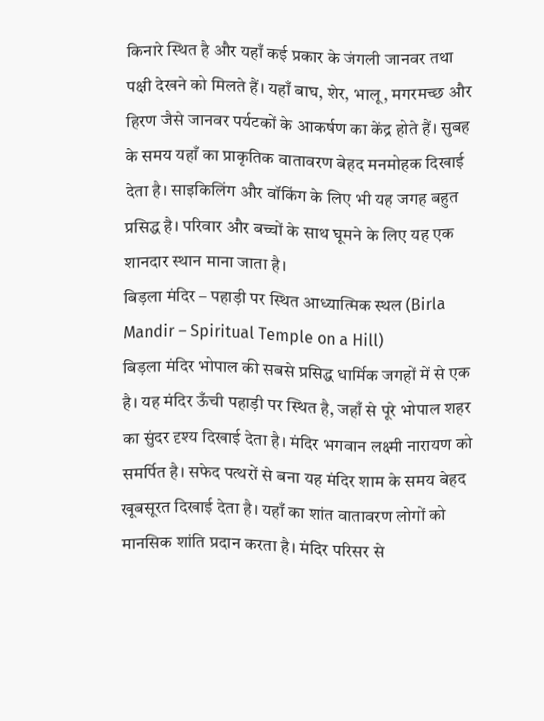किनारे स्थित है और यहाँ कई प्रकार के जंगली जानवर तथा पक्षी देखने को मिलते हैं। यहाँ बाघ, शेर, भालू, मगरमच्छ और हिरण जैसे जानवर पर्यटकों के आकर्षण का केंद्र होते हैं। सुबह के समय यहाँ का प्राकृतिक वातावरण बेहद मनमोहक दिखाई देता है। साइकिलिंग और वॉकिंग के लिए भी यह जगह बहुत प्रसिद्ध है। परिवार और बच्चों के साथ घूमने के लिए यह एक शानदार स्थान माना जाता है।
बिड़ला मंदिर – पहाड़ी पर स्थित आध्यात्मिक स्थल (Birla Mandir – Spiritual Temple on a Hill)
बिड़ला मंदिर भोपाल की सबसे प्रसिद्ध धार्मिक जगहों में से एक है। यह मंदिर ऊँची पहाड़ी पर स्थित है, जहाँ से पूरे भोपाल शहर का सुंदर दृश्य दिखाई देता है। मंदिर भगवान लक्ष्मी नारायण को समर्पित है। सफेद पत्थरों से बना यह मंदिर शाम के समय बेहद खूबसूरत दिखाई देता है। यहाँ का शांत वातावरण लोगों को मानसिक शांति प्रदान करता है। मंदिर परिसर से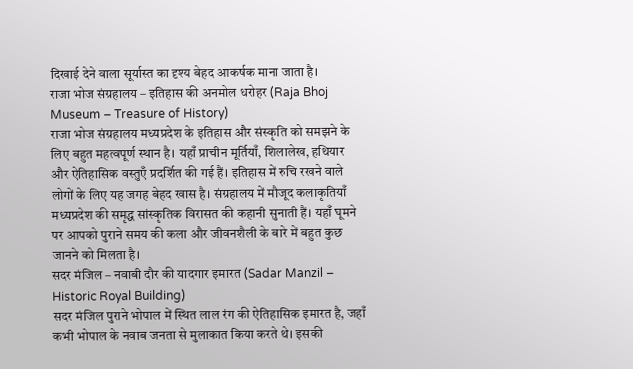दिखाई देने वाला सूर्यास्त का दृश्य बेहद आकर्षक माना जाता है।
राजा भोज संग्रहालय – इतिहास की अनमोल धरोहर (Raja Bhoj Museum – Treasure of History)
राजा भोज संग्रहालय मध्यप्रदेश के इतिहास और संस्कृति को समझने के लिए बहुत महत्वपूर्ण स्थान है। यहाँ प्राचीन मूर्तियाँ, शिलालेख, हथियार और ऐतिहासिक वस्तुएँ प्रदर्शित की गई हैं। इतिहास में रुचि रखने वाले लोगों के लिए यह जगह बेहद खास है। संग्रहालय में मौजूद कलाकृतियाँ मध्यप्रदेश की समृद्ध सांस्कृतिक विरासत की कहानी सुनाती हैं। यहाँ घूमने पर आपको पुराने समय की कला और जीवनशैली के बारे में बहुत कुछ जानने को मिलता है।
सदर मंजिल – नवाबी दौर की यादगार इमारत (Sadar Manzil – Historic Royal Building)
सदर मंजिल पुराने भोपाल में स्थित लाल रंग की ऐतिहासिक इमारत है, जहाँ कभी भोपाल के नवाब जनता से मुलाकात किया करते थे। इसकी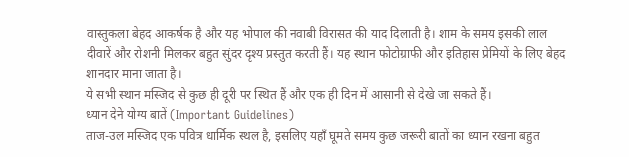वास्तुकला बेहद आकर्षक है और यह भोपाल की नवाबी विरासत की याद दिलाती है। शाम के समय इसकी लाल दीवारें और रोशनी मिलकर बहुत सुंदर दृश्य प्रस्तुत करती हैं। यह स्थान फोटोग्राफी और इतिहास प्रेमियों के लिए बेहद शानदार माना जाता है।
ये सभी स्थान मस्जिद से कुछ ही दूरी पर स्थित हैं और एक ही दिन में आसानी से देखे जा सकते हैं।
ध्यान देने योग्य बातें (Important Guidelines)
ताज-उल मस्जिद एक पवित्र धार्मिक स्थल है, इसलिए यहाँ घूमते समय कुछ जरूरी बातों का ध्यान रखना बहुत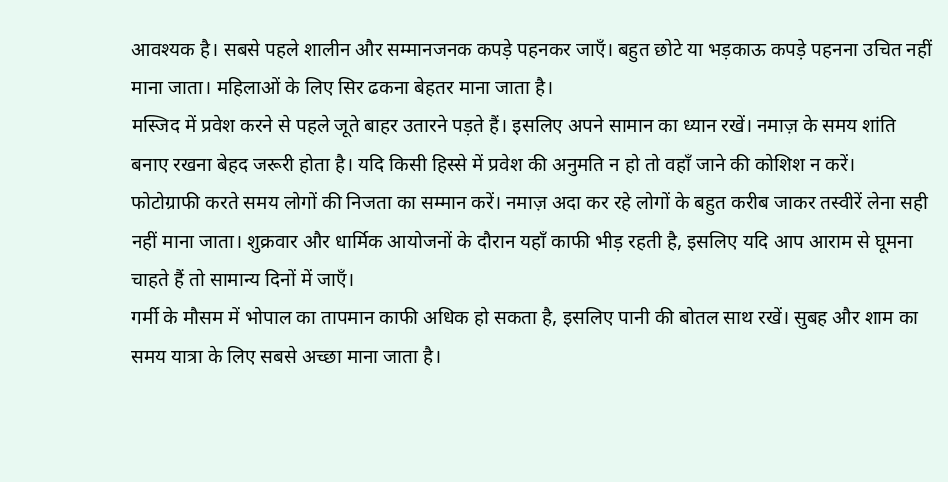आवश्यक है। सबसे पहले शालीन और सम्मानजनक कपड़े पहनकर जाएँ। बहुत छोटे या भड़काऊ कपड़े पहनना उचित नहीं माना जाता। महिलाओं के लिए सिर ढकना बेहतर माना जाता है।
मस्जिद में प्रवेश करने से पहले जूते बाहर उतारने पड़ते हैं। इसलिए अपने सामान का ध्यान रखें। नमाज़ के समय शांति बनाए रखना बेहद जरूरी होता है। यदि किसी हिस्से में प्रवेश की अनुमति न हो तो वहाँ जाने की कोशिश न करें।
फोटोग्राफी करते समय लोगों की निजता का सम्मान करें। नमाज़ अदा कर रहे लोगों के बहुत करीब जाकर तस्वीरें लेना सही नहीं माना जाता। शुक्रवार और धार्मिक आयोजनों के दौरान यहाँ काफी भीड़ रहती है, इसलिए यदि आप आराम से घूमना चाहते हैं तो सामान्य दिनों में जाएँ।
गर्मी के मौसम में भोपाल का तापमान काफी अधिक हो सकता है, इसलिए पानी की बोतल साथ रखें। सुबह और शाम का समय यात्रा के लिए सबसे अच्छा माना जाता है।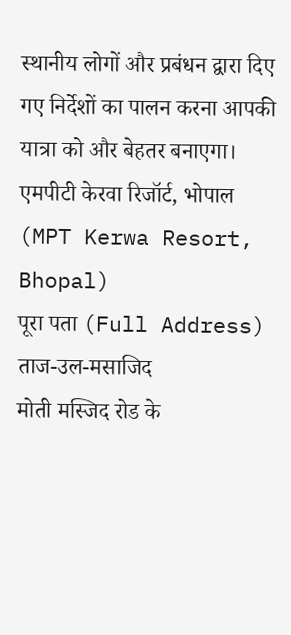स्थानीय लोगों और प्रबंधन द्वारा दिए गए निर्देशों का पालन करना आपकी यात्रा को और बेहतर बनाएगा।
एमपीटी केरवा रिजॉर्ट, भोपाल (MPT Kerwa Resort, Bhopal)
पूरा पता (Full Address)
ताज-उल-मसाजिद
मोती मस्जिद रोड के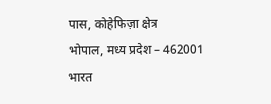पास, कोहेफिज़ा क्षेत्र
भोपाल, मध्य प्रदेश – 462001
भारत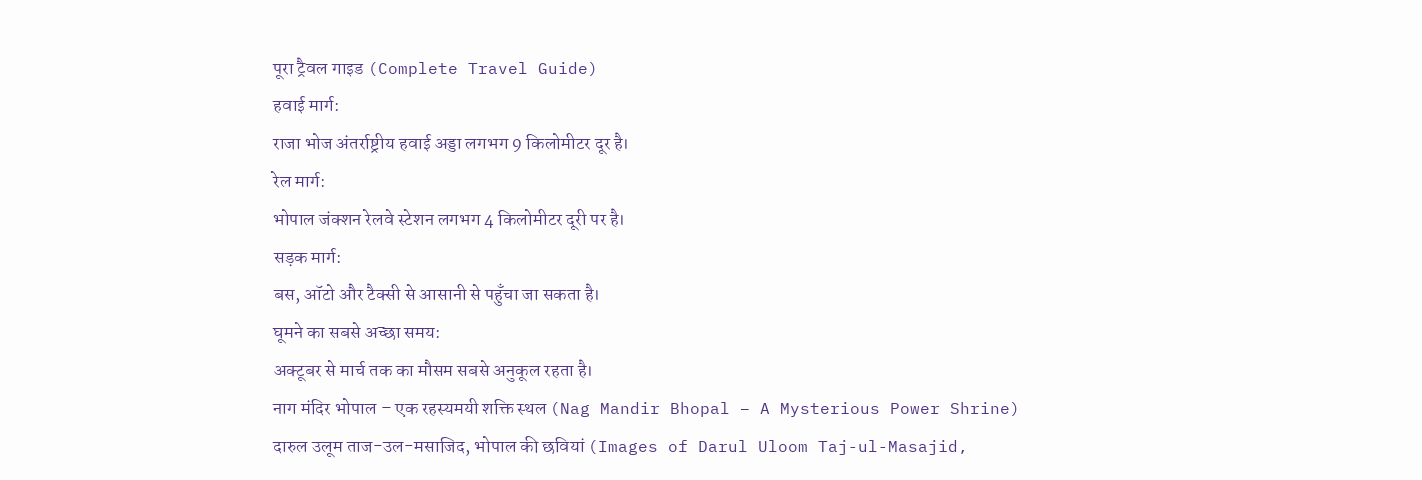पूरा ट्रैवल गाइड (Complete Travel Guide)
हवाई मार्ग:
राजा भोज अंतर्राष्ट्रीय हवाई अड्डा लगभग 9 किलोमीटर दूर है।
रेल मार्ग:
भोपाल जंक्शन रेलवे स्टेशन लगभग 4 किलोमीटर दूरी पर है।
सड़क मार्ग:
बस, ऑटो और टैक्सी से आसानी से पहुँचा जा सकता है।
घूमने का सबसे अच्छा समय:
अक्टूबर से मार्च तक का मौसम सबसे अनुकूल रहता है।
नाग मंदिर भोपाल – एक रहस्यमयी शक्ति स्थल (Nag Mandir Bhopal – A Mysterious Power Shrine)
दारुल उलूम ताज-उल-मसाजिद, भोपाल की छवियां (Images of Darul Uloom Taj-ul-Masajid,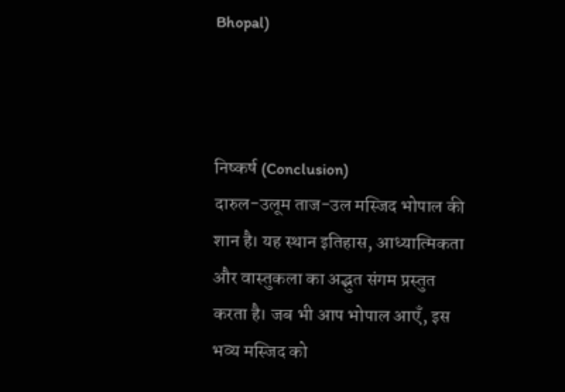Bhopal)



निष्कर्ष (Conclusion)
दारुल-उलूम ताज-उल मस्जिद भोपाल की शान है। यह स्थान इतिहास, आध्यात्मिकता और वास्तुकला का अद्भुत संगम प्रस्तुत करता है। जब भी आप भोपाल आएँ, इस भव्य मस्जिद को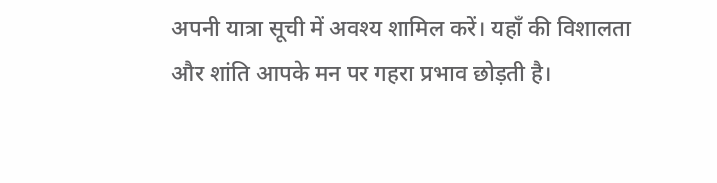अपनी यात्रा सूची में अवश्य शामिल करें। यहाँ की विशालता और शांति आपके मन पर गहरा प्रभाव छोड़ती है।